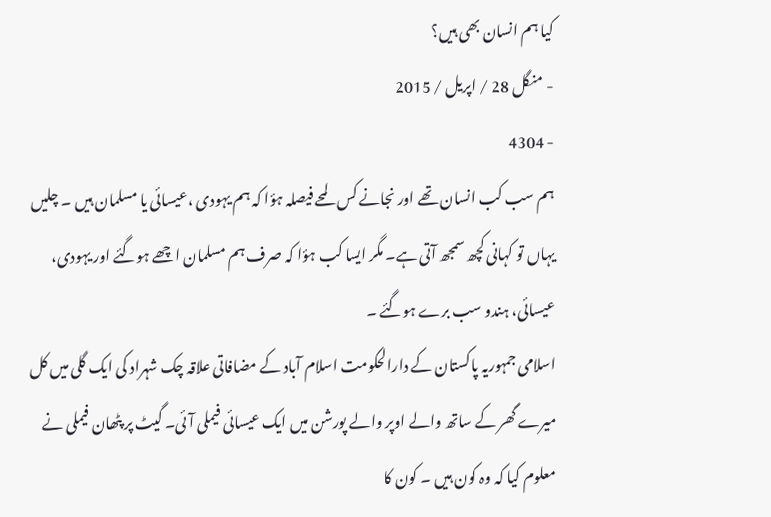کیا ہم انسان بھی ہیں؟
- منگل 28 / اپریل / 2015
- 4304
ہم سب کب انسان تھے اور نجانے کس لمحے فیصلہ ہؤا کہ ہم یہودی ،عیسائی یا مسلمان ہیں ۔ چلیں یہاں تو کہانی کچھ سمجھ آتی ہے۔ مگر ایسا کب ہؤا کہ صرف ہم مسلمان اچھے ہوگئے اور یہودی، عیسائی، ہندو سب برے ہوگئے ۔
اسلامی جمہوریہ پاکستان کے دارالحکومت اسلام آباد کے مضافاتی علاقہ چک شہراد کی ایک گلی میں کل میرے گھر کے ساتھ والے اوپر والے پورشن میں ایک عیسائی فیملی آئی۔ گیٹ پر پٹھان فیملی نے معلوم کیا کہ وہ کون ہیں ۔ کون کا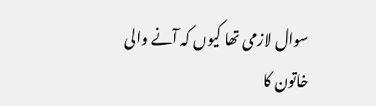سوال لازمی تھا کیوں کہ آنے والی خاتون کا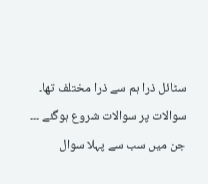سٹائل ذرا ہم سے ذرا مختلف تھا۔ سوالات پر سوالات شروع ہوگئے ۔۔۔ جن میں سب سے پہلا سوال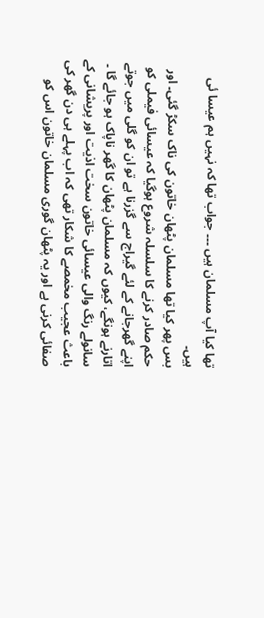تھا کیا آپ مسلمان ہیں ۔۔۔ جواب تھا کہ نہیں ہم عیسا ئی ہیں۔
بس پھر کیا تھا مسلمان پٹھان خاتون کی ناک سکڑ گئی۔ اور حکم صادر کرنے کا سلسلہ شروع ہوگیا کہ عیسائی فیملی کو اپنے گھرجانے کے لئے گیراج سے گزرنا ہے تو ان کو گلی میں جوتے اتارنے ہونگے، کیوں کہ مسلمان پٹھان کا گھر ناپاک ہو جائے گا ۔ سانولے رنگ والی عیسائی خاتون سخت اذیت اور پریشانی کے باعث عجیب مخمصے کا شکار تھی کہ اب پہلے ہی دن گھر کی صفائی کرنی ہے اور یہ پٹھان گوری مسلمان خاتون اس کو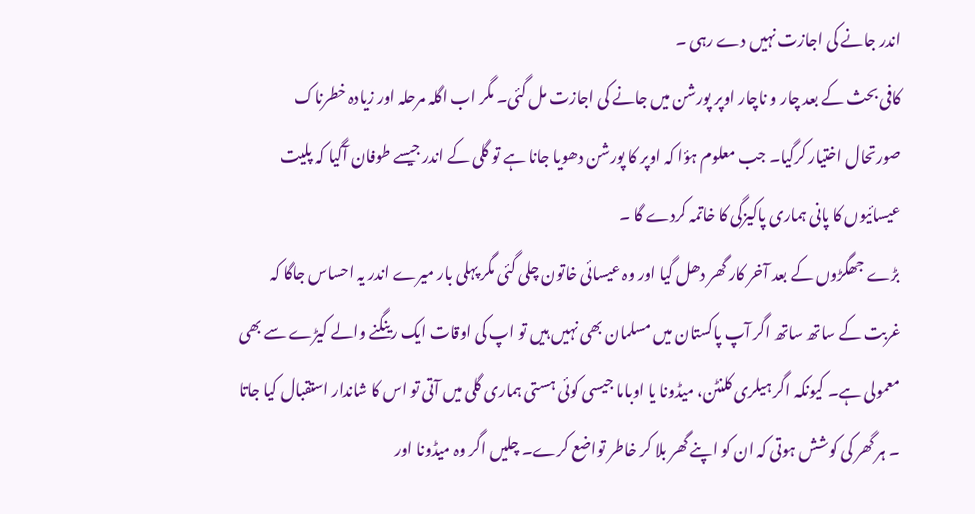اندر جانے کی اجازت نہیں دے رہی ۔
کافی بحث کے بعد چار و ناچار اوپر پورشن میں جانے کی اجازت مل گئی۔ مگر اب اگلہ مرحلہ اور زیادہ خطرناک صورتحال اختیار کرگیا۔ جب معلوم ہؤا کہ اوپر کا پورشن دھویا جانا ہے تو گلی کے اندر جیسے طوفان آگیا کہ پلیت عیسائیوں کا پانی ہماری پاکیزگی کا خاتمہ کردے گا ۔
بڑے جھگڑوں کے بعد آخر کار گھر دھل گیا اور وہ عیسائی خاتون چلی گئی مگر پہلی بار میرے اندر یہ احساس جاگا کہ غربت کے ساتھ ساتھ اگر آپ پاکستان میں مسلمان بھی نہیں ہیں تو اپ کی اوقات ایک رینگنے والے کیڑے سے بھی معمولی ہے۔ کیونکہ اگر ہیلری کلنٹن، میڈونا یا اوباما جیسی کوئی ہستی ہماری گلی میں آتی تو اس کا شاندار استقبال کیا جاتا ۔ ہر گھر کی کوشش ہوتی کہ ان کو اپنے گھر بلا کر خاطر تواضع کرے۔ چلیں اگر وہ میڈونا اور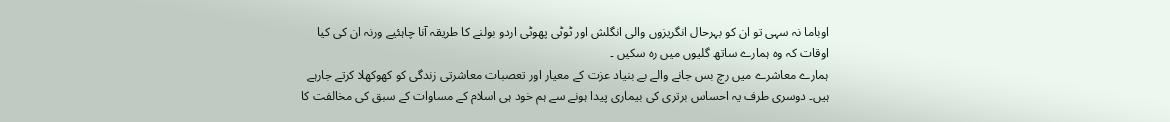اوباما نہ سہی تو ان کو بہرحال انگریزوں والی انگلش اور ٹوٹی پھوٹی اردو بولنے کا طریقہ آنا چاہئیے ورنہ ان کی کیا اوقات کہ وہ ہمارے ساتھ گلیوں میں رہ سکیں ۔
ہمارے معاشرے میں رچ بس جانے والے بے بنیاد عزت کے معیار اور تعصبات معاشرتی زندگی کو کھوکھلا کرتے جارہے ہیں۔ دوسری طرف یہ احساس برتری کی بیماری پیدا ہونے سے ہم خود ہی اسلام کے مساوات کے سبق کی مخالفت کا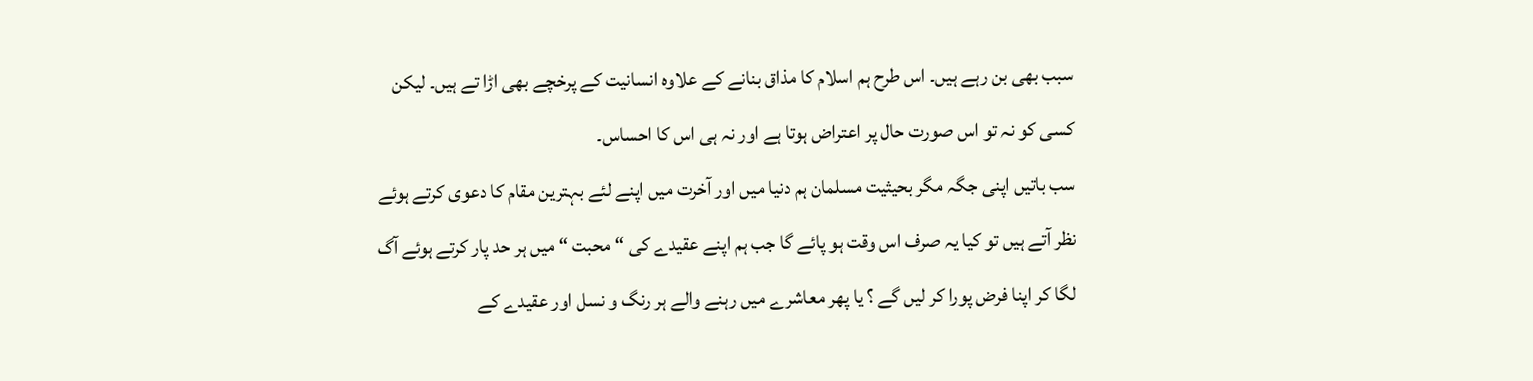سبب بھی بن رہے ہیں۔ اس طرح ہم اسلام کا مذاق بنانے کے علاوہ انسانیت کے پرخچے بھی اڑا تے ہیں۔ لیکن کسی کو نہ تو اس صورت حال پر اعتراض ہوتا ہے اور نہ ہی اس کا احساس۔
سب باتیں اپنی جگہ مگر بحیثیت مسلمان ہم دنیا میں اور آخرت میں اپنے لئے بہترین مقام کا دعوی کرتے ہوئے نظر آتے ہیں تو کیا یہ صرف اس وقت ہو پائے گا جب ہم اپنے عقیدے کی “ محبت “ میں ہر حد پار کرتے ہوئے آگ لگا کر اپنا فرض پورا کر لیں گے ؟ یا پھر معاشرے میں رہنے والے ہر رنگ و نسل اور عقیدے کے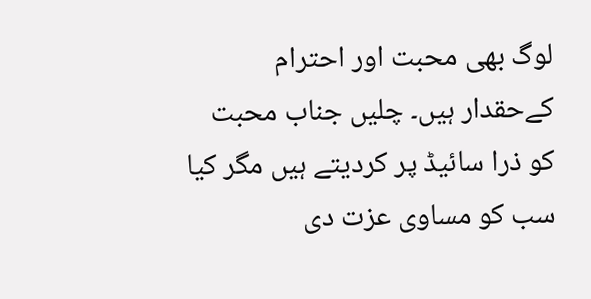لوگ بھی محبت اور احترام کےحقدار ہیں۔ چلیں جناب محبت کو ذرا سائیڈ پر کردیتے ہیں مگر کیا سب کو مساوی عزت دی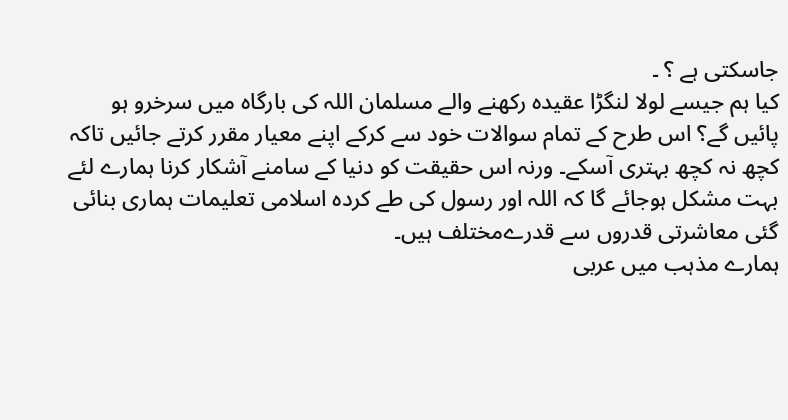جاسکتی ہے ؟ ۔
کیا ہم جیسے لولا لنگڑا عقیدہ رکھنے والے مسلمان اللہ کی بارگاہ میں سرخرو ہو پائیں گے؟ اس طرح کے تمام سوالات خود سے کرکے اپنے معیار مقرر کرتے جائیں تاکہ کچھ نہ کچھ بہتری آسکے۔ ورنہ اس حقیقت کو دنیا کے سامنے آشکار کرنا ہمارے لئے بہت مشکل ہوجائے گا کہ اللہ اور رسول کی طے کردہ اسلامی تعلیمات ہماری بنائی گئی معاشرتی قدروں سے قدرےمختلف ہیں۔
ہمارے مذہب میں عربی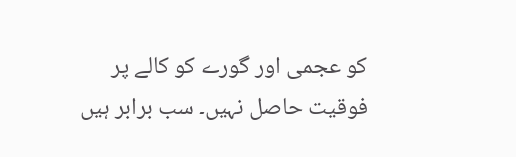کو عجمی اور گورے کو کالے پر فوقیت حاصل نہیں۔ سب برابر ہیں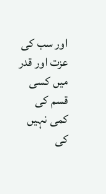اور سب کی عزت اور قدر میں کسی قسم کی کمی نہیں کی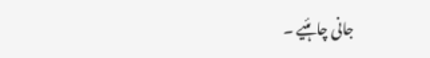جانی چاہئیے ۔